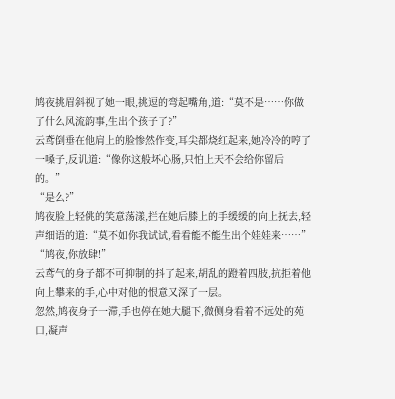鸠夜挑眉斜视了她一眼,挑逗的弯起嘴角,道:“莫不是……你做了什么风流韵事,生出个孩子了?”
云鸢倒垂在他肩上的脸惨然作变,耳尖都烧红起来,她冷冷的哼了一嗓子,反讥道:“像你这般坏心肠,只怕上天不会给你留后的。”
“是么?”
鸠夜脸上轻佻的笑意荡漾,拦在她后膝上的手缓缓的向上抚去,轻声细语的道:“莫不如你我试试,看看能不能生出个娃娃来……”
“鸠夜,你放肆!”
云鸢气的身子都不可抑制的抖了起来,胡乱的蹬着四肢,抗拒着他向上攀来的手,心中对他的恨意又深了一层。
忽然,鸠夜身子一滞,手也停在她大腿下,微侧身看着不远处的苑口,凝声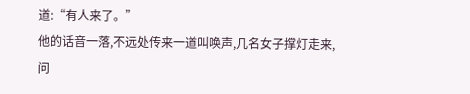道:“有人来了。”
他的话音一落,不远处传来一道叫唤声,几名女子撑灯走来,问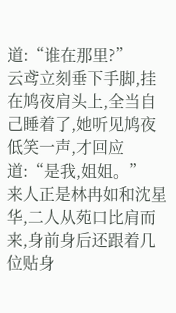道:“谁在那里?”
云鸢立刻垂下手脚,挂在鸠夜肩头上,全当自己睡着了,她听见鸠夜低笑一声,才回应道:“是我,姐姐。”
来人正是林冉如和沈星华,二人从苑口比肩而来,身前身后还跟着几位贴身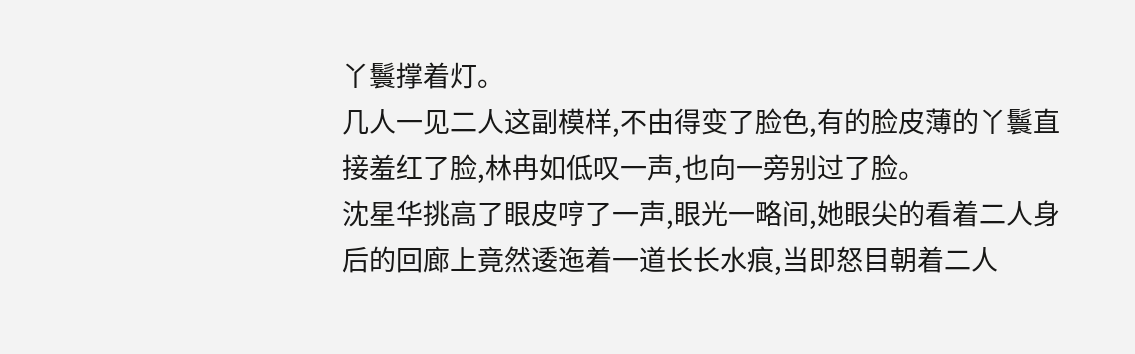丫鬟撑着灯。
几人一见二人这副模样,不由得变了脸色,有的脸皮薄的丫鬟直接羞红了脸,林冉如低叹一声,也向一旁别过了脸。
沈星华挑高了眼皮哼了一声,眼光一略间,她眼尖的看着二人身后的回廊上竟然逶迤着一道长长水痕,当即怒目朝着二人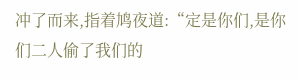冲了而来,指着鸠夜道:“定是你们,是你们二人偷了我们的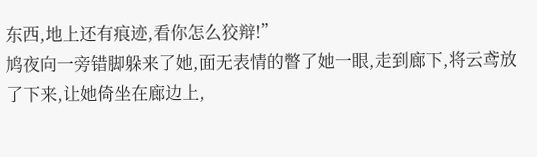东西,地上还有痕迹,看你怎么狡辩!”
鸠夜向一旁错脚躲来了她,面无表情的瞥了她一眼,走到廊下,将云鸢放了下来,让她倚坐在廊边上,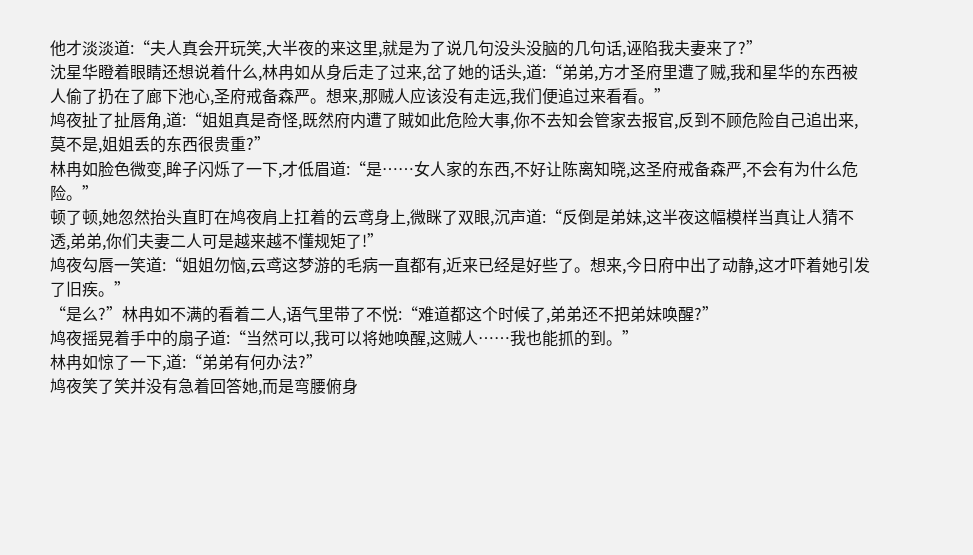他才淡淡道:“夫人真会开玩笑,大半夜的来这里,就是为了说几句没头没脑的几句话,诬陷我夫妻来了?”
沈星华瞪着眼睛还想说着什么,林冉如从身后走了过来,岔了她的话头,道:“弟弟,方才圣府里遭了贼,我和星华的东西被人偷了扔在了廊下池心,圣府戒备森严。想来,那贼人应该没有走远,我们便追过来看看。”
鸠夜扯了扯唇角,道:“姐姐真是奇怪,既然府内遭了賊如此危险大事,你不去知会管家去报官,反到不顾危险自己追出来,莫不是,姐姐丢的东西很贵重?”
林冉如脸色微变,眸子闪烁了一下,才低眉道:“是……女人家的东西,不好让陈离知晓,这圣府戒备森严,不会有为什么危险。”
顿了顿,她忽然抬头直盯在鸠夜肩上扛着的云鸢身上,微眯了双眼,沉声道:“反倒是弟妹,这半夜这幅模样当真让人猜不透,弟弟,你们夫妻二人可是越来越不懂规矩了!”
鸠夜勾唇一笑道:“姐姐勿恼,云鸢这梦游的毛病一直都有,近来已经是好些了。想来,今日府中出了动静,这才吓着她引发了旧疾。”
“是么?”林冉如不满的看着二人,语气里带了不悦:“难道都这个时候了,弟弟还不把弟妹唤醒?”
鸠夜摇晃着手中的扇子道:“当然可以,我可以将她唤醒,这贼人……我也能抓的到。”
林冉如惊了一下,道:“弟弟有何办法?”
鸠夜笑了笑并没有急着回答她,而是弯腰俯身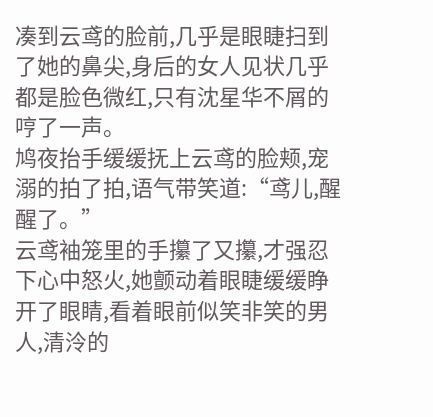凑到云鸢的脸前,几乎是眼睫扫到了她的鼻尖,身后的女人见状几乎都是脸色微红,只有沈星华不屑的哼了一声。
鸠夜抬手缓缓抚上云鸢的脸颊,宠溺的拍了拍,语气带笑道:“鸢儿,醒醒了。”
云鸢袖笼里的手攥了又攥,才强忍下心中怒火,她颤动着眼睫缓缓睁开了眼睛,看着眼前似笑非笑的男人,清泠的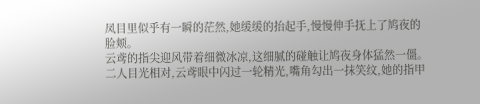凤目里似乎有一瞬的茫然,她缓缓的抬起手,慢慢伸手抚上了鸠夜的脸颊。
云鸢的指尖迎风带着细微冰凉,这细腻的碰触让鸠夜身体猛然一僵。
二人目光相对,云鸢眼中闪过一轮精光,嘴角勾出一抹笑纹,她的指甲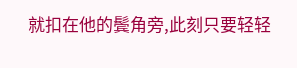就扣在他的鬓角旁,此刻只要轻轻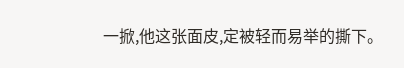一掀,他这张面皮,定被轻而易举的撕下。